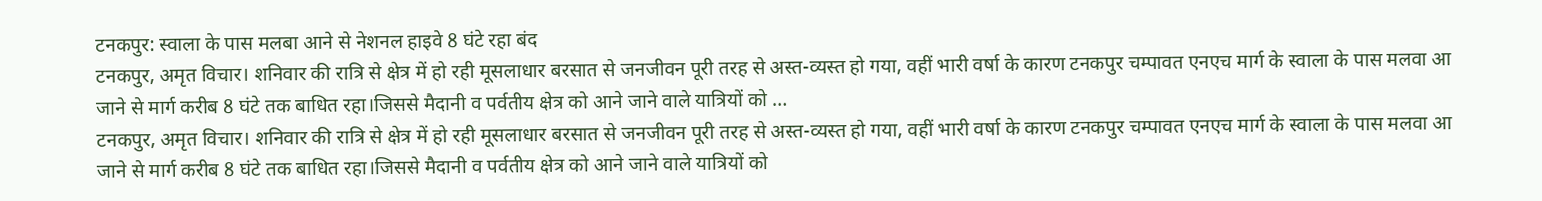टनकपुर: स्वाला के पास मलबा आने से नेशनल हाइवे 8 घंटे रहा बंद
टनकपुर, अमृत विचार। शनिवार की रात्रि से क्षेत्र में हो रही मूसलाधार बरसात से जनजीवन पूरी तरह से अस्त-व्यस्त हो गया, वहीं भारी वर्षा के कारण टनकपुर चम्पावत एनएच मार्ग के स्वाला के पास मलवा आ जाने से मार्ग करीब 8 घंटे तक बाधित रहा।जिससे मैदानी व पर्वतीय क्षेत्र को आने जाने वाले यात्रियों को …
टनकपुर, अमृत विचार। शनिवार की रात्रि से क्षेत्र में हो रही मूसलाधार बरसात से जनजीवन पूरी तरह से अस्त-व्यस्त हो गया, वहीं भारी वर्षा के कारण टनकपुर चम्पावत एनएच मार्ग के स्वाला के पास मलवा आ जाने से मार्ग करीब 8 घंटे तक बाधित रहा।जिससे मैदानी व पर्वतीय क्षेत्र को आने जाने वाले यात्रियों को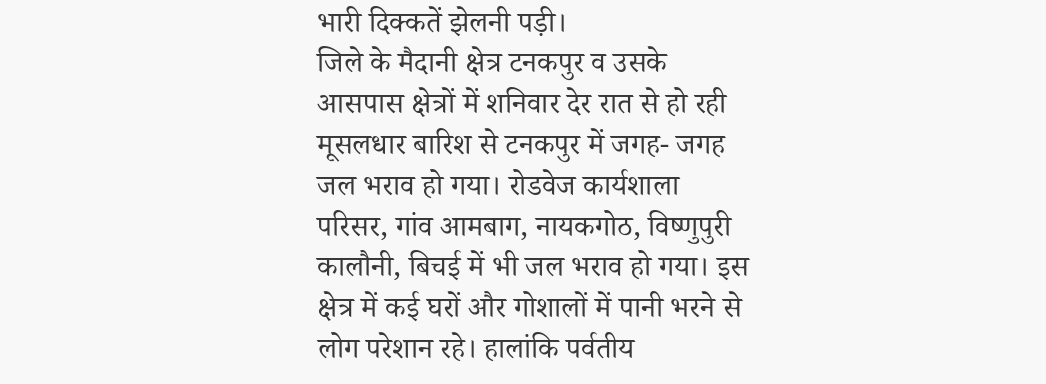भारी दिक्कतें झेलनी पड़ी।
जिले के मैदानी क्षेत्र टनकपुर व उसके आसपास क्षेत्रों में शनिवार देर रात से हो रही मूसलधार बारिश से टनकपुर में जगह- जगह जल भराव हो गया। रोडवेज कार्यशाला परिसर, गांव आमबाग, नायकगोठ, विष्णुपुरी कालौनी, बिचई में भी जल भराव हो गया। इस क्षेत्र में कई घरों और गोशालों में पानी भरने से लोग परेशान रहे। हालांकि पर्वतीय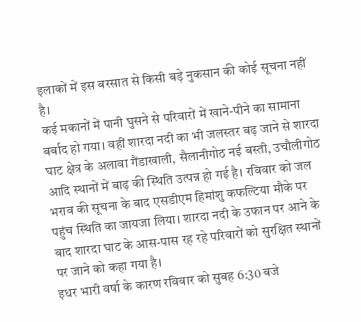इलाकों में इस बरसात से किसी बड़े नुकसान की कोई सूचना नहीं है।
कई मकानों में पानी घुसने से परिवारों में खाने-पीने का सामाना बर्बाद हो गया। वहीं शारदा नदी का भी जलस्तर बढ़ जाने से शारदा घाट क्षेत्र के अलावा गैंडाखाली, सैलानीगोठ नई बस्ती, उचौलीगोठ आदि स्थानों में बाढ़ की स्थिति उत्पन्न हो गई है। रविवार को जल भराव की सूचना के बाद एसडीएम हिमांशु कफल्टिया मौके पर पहुंच स्थिति का जायजा लिया। शारदा नदी के उफान पर आने के बाद शारदा घाट के आस-पास रह रहे परिवारों को सुरक्षित स्थानों पर जाने को कहा गया है।
इधर भारी वर्षा के कारण रविवार को सुबह 6:30 बजे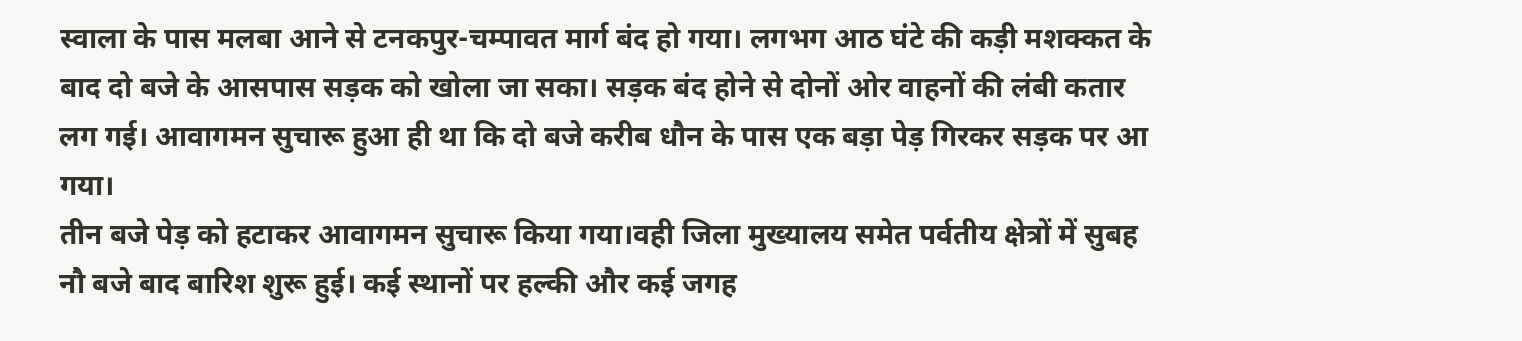स्वाला के पास मलबा आने से टनकपुर-चम्पावत मार्ग बंद हो गया। लगभग आठ घंटे की कड़ी मशक्कत के बाद दो बजे के आसपास सड़क को खोला जा सका। सड़क बंद होने से दोनों ओर वाहनों की लंबी कतार लग गई। आवागमन सुचारू हुआ ही था कि दो बजे करीब धौन के पास एक बड़ा पेड़ गिरकर सड़क पर आ गया।
तीन बजे पेड़ को हटाकर आवागमन सुचारू किया गया।वही जिला मुख्यालय समेत पर्वतीय क्षेत्रों में सुबह नौ बजे बाद बारिश शुरू हुई। कई स्थानों पर हल्की और कई जगह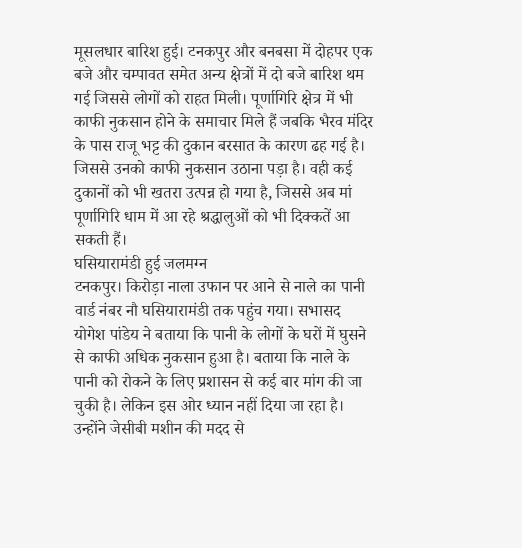मूसलधार बारिश हुई। टनकपुर और बनबसा में दोहपर एक बजे और चम्पावत समेत अन्य क्षेत्रों में दो बजे बारिश थम गई जिससे लोगों को राहत मिली। पूर्णागिरि क्षेत्र में भी काफी नुकसान होने के समाचार मिले हैं जबकि भैरव मंदिर के पास राजू भट्ट की दुकान बरसात के कारण ढह गई है। जिससे उनको काफी नुकसान उठाना पड़ा है। वही कई दुकानों को भी खतरा उत्पन्न हो गया है, जिससे अब मां पूर्णागिरि धाम में आ रहे श्रद्धालुओं को भी दिक्कतें आ सकती हैं।
घसियारामंडी हुई जलमग्न
टनकपुर। किरोड़ा नाला उफान पर आने से नाले का पानी वार्ड नंबर नौ घसियारामंडी तक पहुंच गया। सभासद योगेश पांडेय ने बताया कि पानी के लोगों के घरों में घुसने से काफी अधिक नुकसान हुआ है। बताया कि नाले के पानी को रोकने के लिए प्रशासन से कई बार मांग की जा चुकी है। लेकिन इस ओर ध्यान नहीं दिया जा रहा है। उन्होंने जेसीबी मशीन की मदद से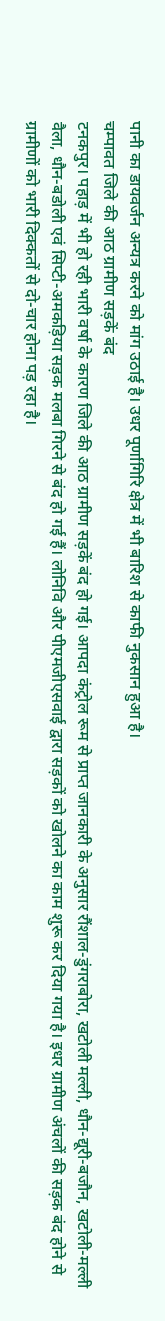पानी का डायवर्जन अन्यत्र करने को मांग उठाई है। उधर पूर्णागिरि क्षेत्र में भी बारिश से काफी नुकसान हुआ है।
चम्पावत जिले की आठ ग्रामीण सड़कें बंद
टनकपुर। पहाड़ में भी हो रही भारी वर्षा के कारण जिले की आठ ग्रामीण सड़कें बंद हो गई। आपदा कंट्रोल रूम से प्राप्त जानकारी के अनुसार रौंशाल-डुंगराबोरा, खटोली मल्ली, धौन-द्यूरी-बजौन, खटोली-मल्ली वैला, धौन-बडोली एवं सिप्टी-अमकड़िया सड़क मलबा गिरने से बंद हो गई हैं। लोनिवि और पीएमजीएसवाई द्वारा सड़कों को खोलने का काम शुरू कर दिया गया है। इधर ग्रामीण अंचलों की सड़क बंद होने से ग्रामीणों को भारी दिक्कतों से दो-चार होना पड़ रहा है।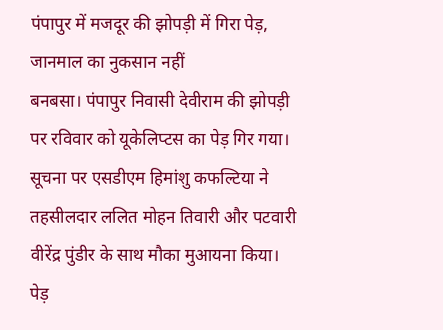पंपापुर में मजदूर की झोपड़ी में गिरा पेड़, जानमाल का नुकसान नहीं
बनबसा। पंपापुर निवासी देवीराम की झोपड़ी पर रविवार को यूकेलिप्टस का पेड़ गिर गया। सूचना पर एसडीएम हिमांशु कफल्टिया ने तहसीलदार ललित मोहन तिवारी और पटवारी वीरेंद्र पुंडीर के साथ मौका मुआयना किया। पेड़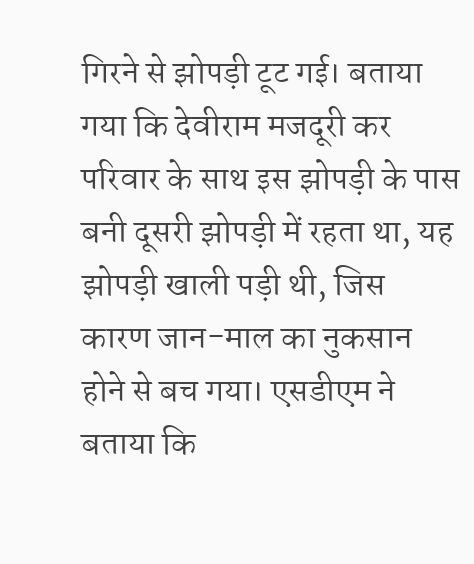गिरने से झोपड़ी टूट गई। बताया गया कि देवीराम मजदूरी कर परिवार के साथ इस झोपड़ी के पास बनी दूसरी झोपड़ी में रहता था, यह झोपड़ी खाली पड़ी थी, जिस कारण जान-माल का नुकसान होने से बच गया। एसडीएम ने बताया कि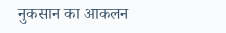नुकसान का आकलन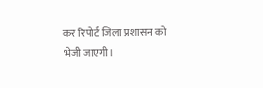कर रिपोर्ट जिला प्रशासन को भेजी जाएगी।